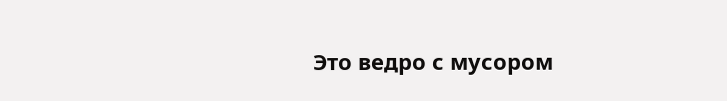Это ведро с мусором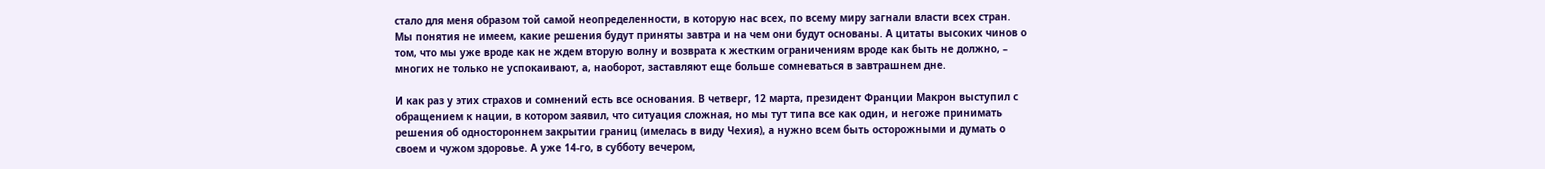стало для меня образом той самой неопределенности, в которую нас всех, по всему миру загнали власти всех стран. Мы понятия не имеем, какие решения будут приняты завтра и на чем они будут основаны. А цитаты высоких чинов о том, что мы уже вроде как не ждем вторую волну и возврата к жестким ограничениям вроде как быть не должно, – многих не только не успокаивают, а, наоборот, заставляют еще больше сомневаться в завтрашнем дне.

И как раз у этих страхов и сомнений есть все основания. В четверг, 12 марта, президент Франции Макрон выступил с обращением к нации, в котором заявил, что ситуация сложная, но мы тут типа все как один, и негоже принимать решения об одностороннем закрытии границ (имелась в виду Чехия), а нужно всем быть осторожными и думать о своем и чужом здоровье. А уже 14-го, в субботу вечером,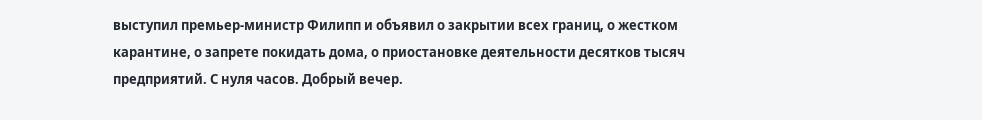выступил премьер-министр Филипп и объявил о закрытии всех границ, о жестком карантине, о запрете покидать дома, о приостановке деятельности десятков тысяч предприятий. С нуля часов. Добрый вечер.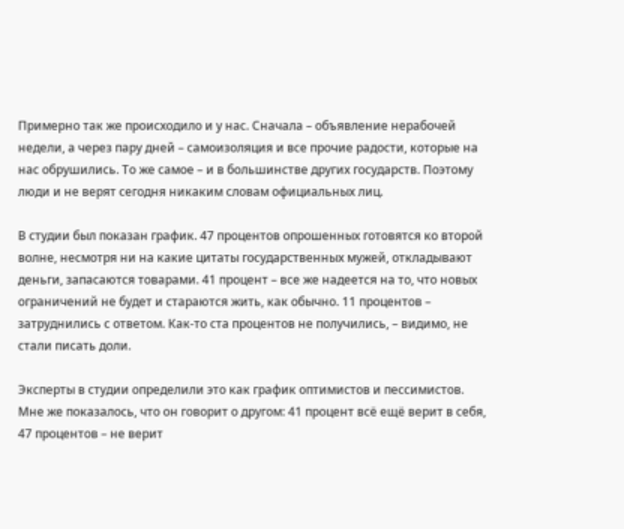Примерно так же происходило и у нас. Сначала – объявление нерабочей недели, а через пару дней – самоизоляция и все прочие радости, которые на нас обрушились. То же самое – и в большинстве других государств. Поэтому люди и не верят сегодня никаким словам официальных лиц.

В студии был показан график. 47 процентов опрошенных готовятся ко второй волне, несмотря ни на какие цитаты государственных мужей, откладывают деньги, запасаются товарами. 41 процент – все же надеется на то, что новых ограничений не будет и стараются жить, как обычно. 11 процентов – затруднились с ответом. Как-то ста процентов не получились, – видимо, не стали писать доли.

Эксперты в студии определили это как график оптимистов и пессимистов. Мне же показалось, что он говорит о другом: 41 процент всё ещё верит в себя, 47 процентов – не верит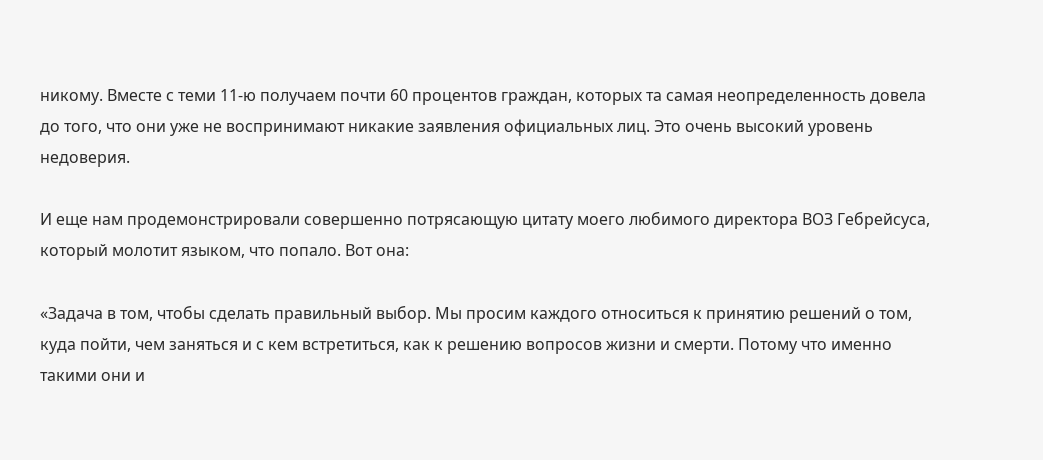никому. Вместе с теми 11-ю получаем почти 60 процентов граждан, которых та самая неопределенность довела до того, что они уже не воспринимают никакие заявления официальных лиц. Это очень высокий уровень недоверия.

И еще нам продемонстрировали совершенно потрясающую цитату моего любимого директора ВОЗ Гебрейсуса, который молотит языком, что попало. Вот она:

«Задача в том, чтобы сделать правильный выбор. Мы просим каждого относиться к принятию решений о том, куда пойти, чем заняться и с кем встретиться, как к решению вопросов жизни и смерти. Потому что именно такими они и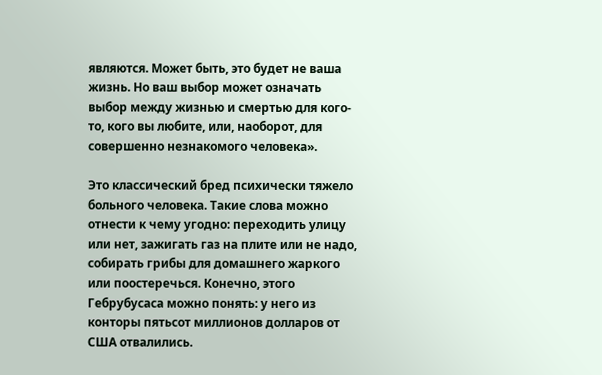являются. Может быть, это будет не ваша жизнь. Но ваш выбор может означать выбор между жизнью и смертью для кого-то, кого вы любите, или, наоборот, для совершенно незнакомого человека».

Это классический бред психически тяжело больного человека. Такие слова можно отнести к чему угодно: переходить улицу или нет, зажигать газ на плите или не надо, собирать грибы для домашнего жаркого или поостеречься. Конечно, этого Гебрубусаса можно понять: у него из конторы пятьсот миллионов долларов от США отвалились.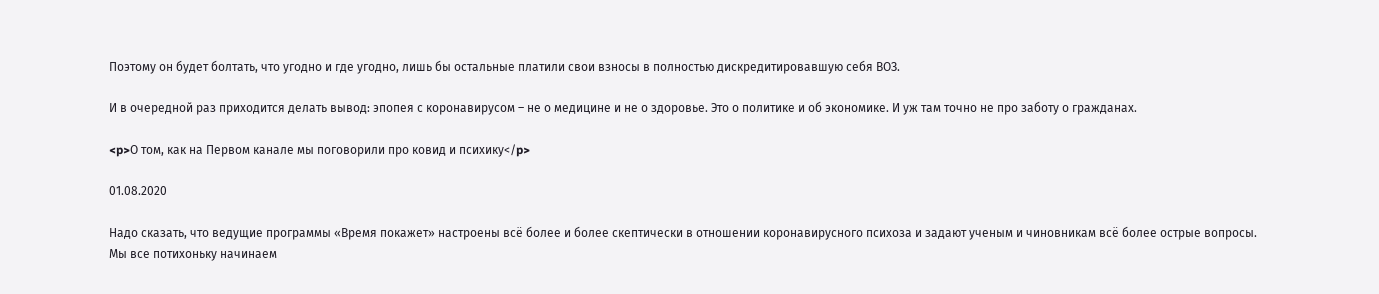Поэтому он будет болтать, что угодно и где угодно, лишь бы остальные платили свои взносы в полностью дискредитировавшую себя ВОЗ.

И в очередной раз приходится делать вывод: эпопея с коронавирусом – не о медицине и не о здоровье. Это о политике и об экономике. И уж там точно не про заботу о гражданах.

<p>О том, как на Первом канале мы поговорили про ковид и психику</p>

01.08.2020

Надо сказать, что ведущие программы «Время покажет» настроены всё более и более скептически в отношении коронавирусного психоза и задают ученым и чиновникам всё более острые вопросы. Мы все потихоньку начинаем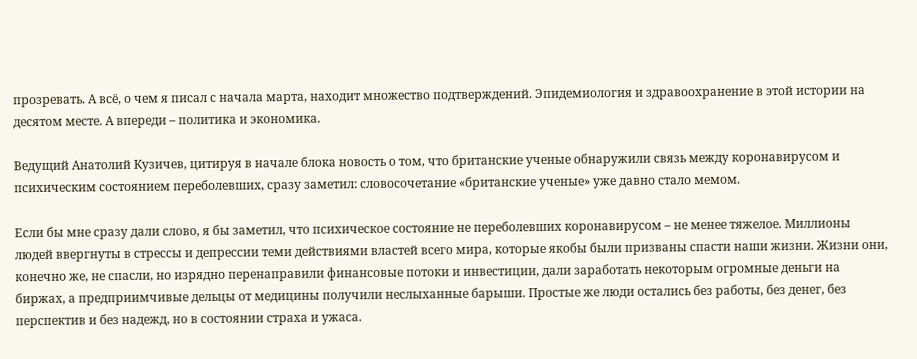прозревать. А всё, о чем я писал с начала марта, находит множество подтверждений. Эпидемиология и здравоохранение в этой истории на десятом месте. А впереди – политика и экономика.

Ведущий Анатолий Кузичев, цитируя в начале блока новость о том, что британские ученые обнаружили связь между коронавирусом и психическим состоянием переболевших, сразу заметил: словосочетание «британские ученые» уже давно стало мемом.

Если бы мне сразу дали слово, я бы заметил, что психическое состояние не переболевших коронавирусом – не менее тяжелое. Миллионы людей ввергнуты в стрессы и депрессии теми действиями властей всего мира, которые якобы были призваны спасти наши жизни. Жизни они, конечно же, не спасли, но изрядно перенаправили финансовые потоки и инвестиции, дали заработать некоторым огромные деньги на биржах, а предприимчивые дельцы от медицины получили неслыханные барыши. Простые же люди остались без работы, без денег, без перспектив и без надежд, но в состоянии страха и ужаса.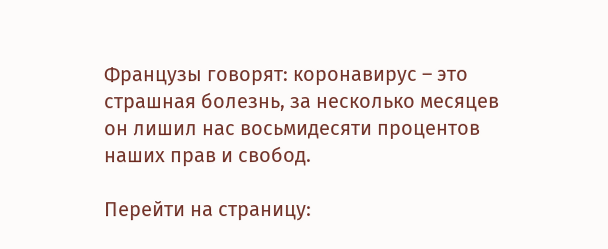Французы говорят: коронавирус – это страшная болезнь, за несколько месяцев он лишил нас восьмидесяти процентов наших прав и свобод.

Перейти на страницу: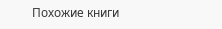Похожие книги